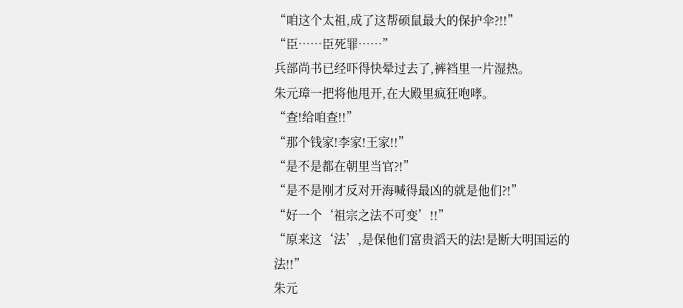“咱这个太祖,成了这帮硕鼠最大的保护伞?!!”
“臣……臣死罪……”
兵部尚书已经吓得快晕过去了,裤裆里一片湿热。
朱元璋一把将他甩开,在大殿里疯狂咆哮。
“查!给咱查!!”
“那个钱家!李家!王家!!”
“是不是都在朝里当官?!”
“是不是刚才反对开海喊得最凶的就是他们?!”
“好一个‘祖宗之法不可变’!!”
“原来这‘法’,是保他们富贵滔天的法!是断大明国运的法!!”
朱元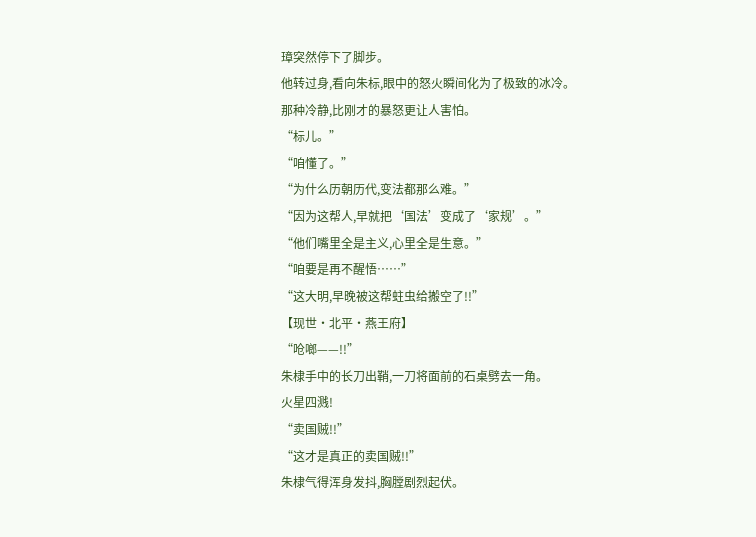璋突然停下了脚步。
他转过身,看向朱标,眼中的怒火瞬间化为了极致的冰冷。
那种冷静,比刚才的暴怒更让人害怕。
“标儿。”
“咱懂了。”
“为什么历朝历代,变法都那么难。”
“因为这帮人,早就把‘国法’变成了‘家规’。”
“他们嘴里全是主义,心里全是生意。”
“咱要是再不醒悟……”
“这大明,早晚被这帮蛀虫给搬空了!!”
【现世·北平·燕王府】
“呛啷——!!”
朱棣手中的长刀出鞘,一刀将面前的石桌劈去一角。
火星四溅!
“卖国贼!!”
“这才是真正的卖国贼!!”
朱棣气得浑身发抖,胸膛剧烈起伏。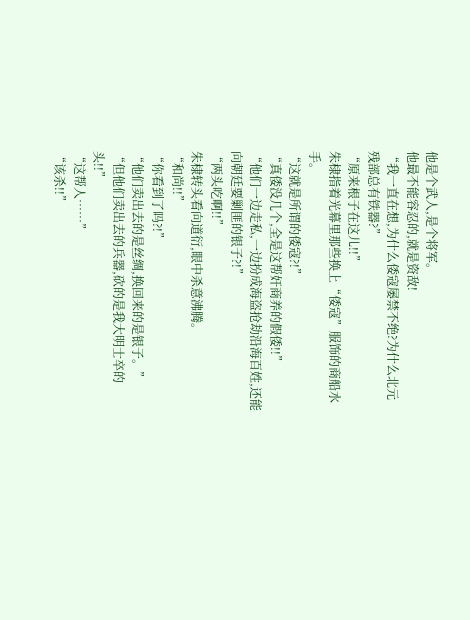他是个武人,是个将军。
他最不能容忍的,就是资敌!
“我一直在想,为什么倭寇屡禁不绝?为什么北元残部总有铁器?”
“原来根子在这儿!!”
朱棣指着光幕里那些换上“倭寇”服饰的商船水手。
“这就是所谓的倭寇?!”
“真倭没几个,全是这帮奸商养的假倭!!”
“他们一边走私,一边扮成海盗抢劫沿海百姓,还能向朝廷要剿匪的银子?!”
“两头吃啊!!”
朱棣转头看向道衍,眼中杀意沸腾。
“和尚!!”
“你看到了吗?!”
“他们卖出去的是丝绸,换回来的是银子。”
“但他们卖出去的兵器,砍的是我大明士卒的头!!”
“这帮人……”
“该杀!!”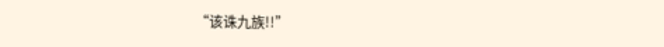“该诛九族!!”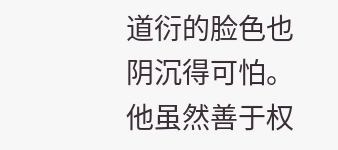道衍的脸色也阴沉得可怕。
他虽然善于权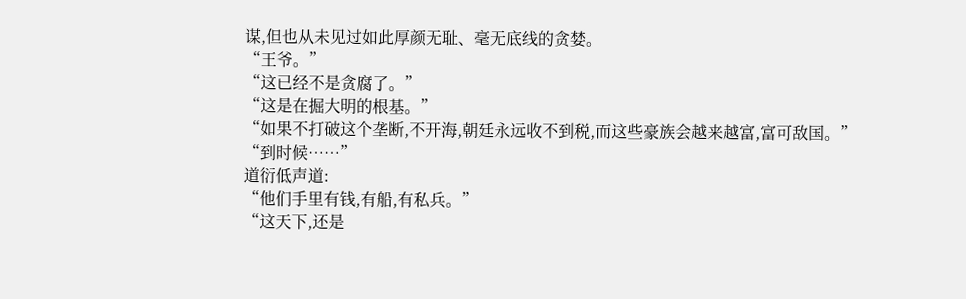谋,但也从未见过如此厚颜无耻、毫无底线的贪婪。
“王爷。”
“这已经不是贪腐了。”
“这是在掘大明的根基。”
“如果不打破这个垄断,不开海,朝廷永远收不到税,而这些豪族会越来越富,富可敌国。”
“到时候……”
道衍低声道:
“他们手里有钱,有船,有私兵。”
“这天下,还是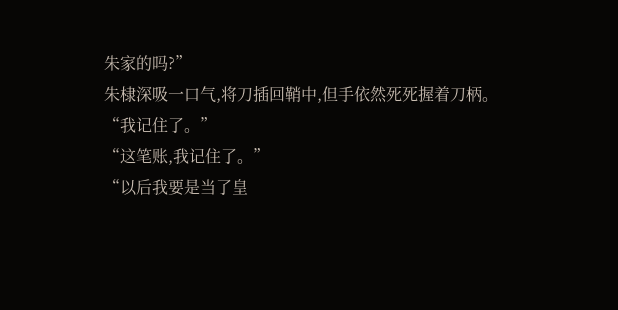朱家的吗?”
朱棣深吸一口气,将刀插回鞘中,但手依然死死握着刀柄。
“我记住了。”
“这笔账,我记住了。”
“以后我要是当了皇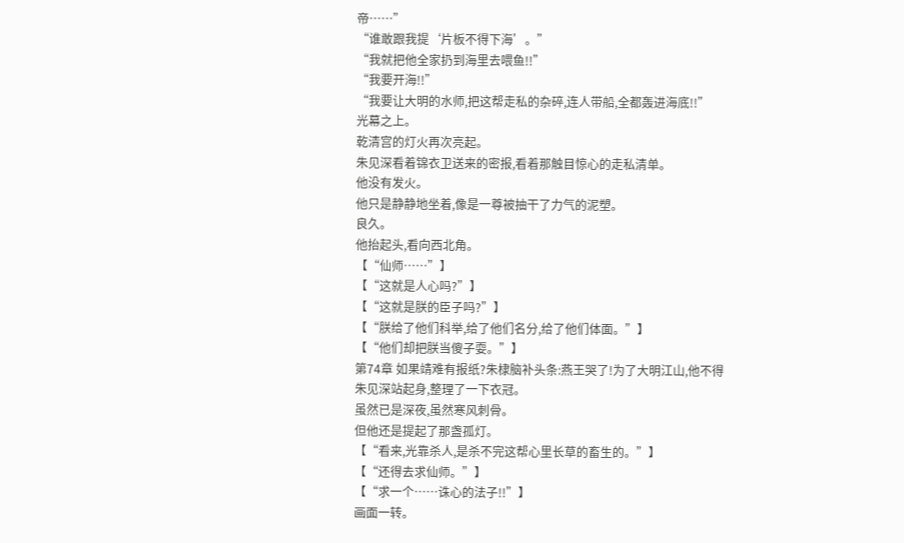帝……”
“谁敢跟我提‘片板不得下海’。”
“我就把他全家扔到海里去喂鱼!!”
“我要开海!!”
“我要让大明的水师,把这帮走私的杂碎,连人带船,全都轰进海底!!”
光幕之上。
乾清宫的灯火再次亮起。
朱见深看着锦衣卫送来的密报,看着那触目惊心的走私清单。
他没有发火。
他只是静静地坐着,像是一尊被抽干了力气的泥塑。
良久。
他抬起头,看向西北角。
【“仙师……”】
【“这就是人心吗?”】
【“这就是朕的臣子吗?”】
【“朕给了他们科举,给了他们名分,给了他们体面。”】
【“他们却把朕当傻子耍。”】
第74章 如果靖难有报纸?朱棣脑补头条:燕王哭了!为了大明江山,他不得
朱见深站起身,整理了一下衣冠。
虽然已是深夜,虽然寒风刺骨。
但他还是提起了那盏孤灯。
【“看来,光靠杀人,是杀不完这帮心里长草的畜生的。”】
【“还得去求仙师。”】
【“求一个……诛心的法子!!”】
画面一转。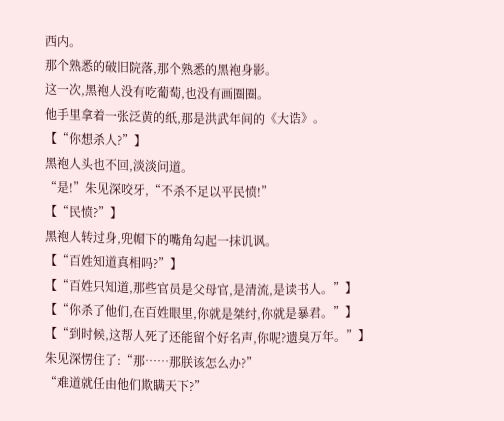西内。
那个熟悉的破旧院落,那个熟悉的黑袍身影。
这一次,黑袍人没有吃葡萄,也没有画圈圈。
他手里拿着一张泛黄的纸,那是洪武年间的《大诰》。
【“你想杀人?”】
黑袍人头也不回,淡淡问道。
“是!”朱见深咬牙,“不杀不足以平民愤!”
【“民愤?”】
黑袍人转过身,兜帽下的嘴角勾起一抹讥讽。
【“百姓知道真相吗?”】
【“百姓只知道,那些官员是父母官,是清流,是读书人。”】
【“你杀了他们,在百姓眼里,你就是桀纣,你就是暴君。”】
【“到时候,这帮人死了还能留个好名声,你呢?遗臭万年。”】
朱见深愣住了:“那……那朕该怎么办?”
“难道就任由他们欺瞒天下?”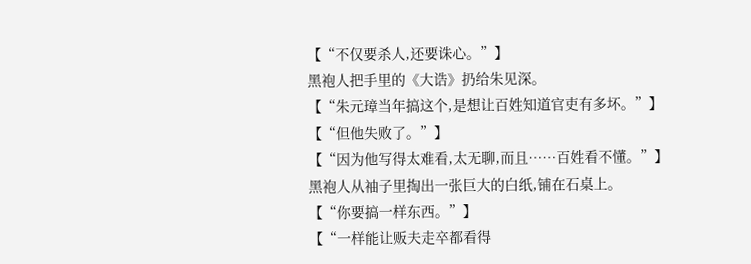【“不仅要杀人,还要诛心。”】
黑袍人把手里的《大诰》扔给朱见深。
【“朱元璋当年搞这个,是想让百姓知道官吏有多坏。”】
【“但他失败了。”】
【“因为他写得太难看,太无聊,而且……百姓看不懂。”】
黑袍人从袖子里掏出一张巨大的白纸,铺在石桌上。
【“你要搞一样东西。”】
【“一样能让贩夫走卒都看得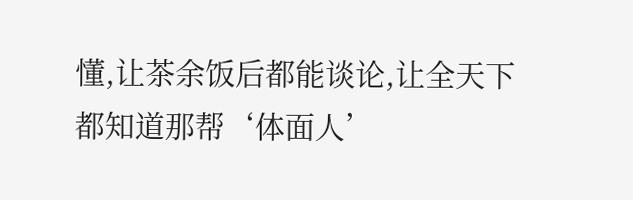懂,让茶余饭后都能谈论,让全天下都知道那帮‘体面人’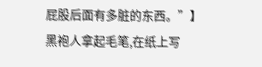屁股后面有多脏的东西。”】
黑袍人拿起毛笔,在纸上写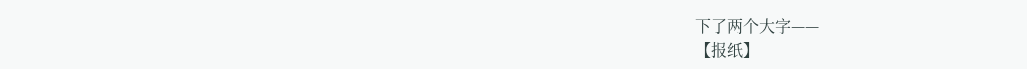下了两个大字——
【报纸】